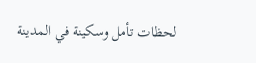لحظات تأمل وسكينة في المدينة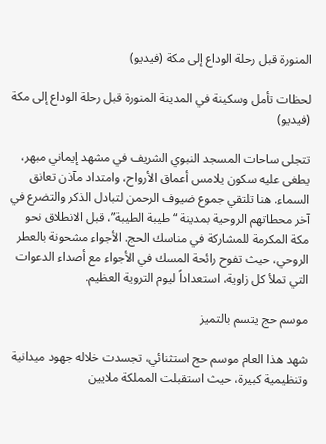المنورة قبل رحلة الوداع إلى مكة (فيديو)

لحظات تأمل وسكينة في المدينة المنورة قبل رحلة الوداع إلى مكة (فيديو)

تتجلى ساحات المسجد النبوي الشريف في مشهد إيماني مبهر، يطغى عليه سكون يلامس أعماق الأرواح، وامتداد مآذن تعانق السماء. هنا تلتقي جموع ضيوف الرحمن لتبادل الذكر والتضرع في آخر محطاتهم الروحية بمدينة “طيبة الطيبة”، قبل الانطلاق نحو مكة المكرمة للمشاركة في مناسك الحج. الأجواء مشحونة بالعطر الروحي، حيث تفوح رائحة المسك في الأجواء مع أصداء الدعوات التي تملأ كل زاوية، استعداداً ليوم التروية العظيم.

موسم حج يتسم بالتميز

شهد هذا العام موسم حج استثنائي، تجسدت خلاله جهود ميدانية وتنظيمية كبيرة، حيث استقبلت المملكة ملايين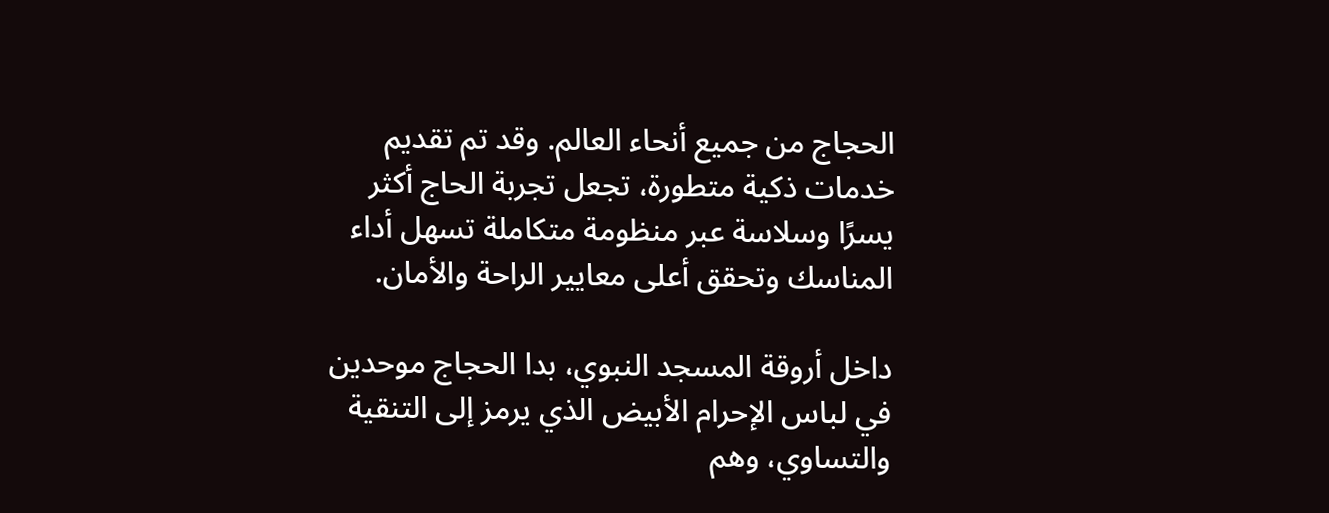الحجاج من جميع أنحاء العالم. وقد تم تقديم خدمات ذكية متطورة، تجعل تجربة الحاج أكثر يسرًا وسلاسة عبر منظومة متكاملة تسهل أداء المناسك وتحقق أعلى معايير الراحة والأمان.

داخل أروقة المسجد النبوي، بدا الحجاج موحدين في لباس الإحرام الأبيض الذي يرمز إلى التنقية والتساوي، وهم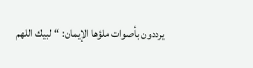يرددون بأصوات ملؤها الإيمان: “لبيك اللهم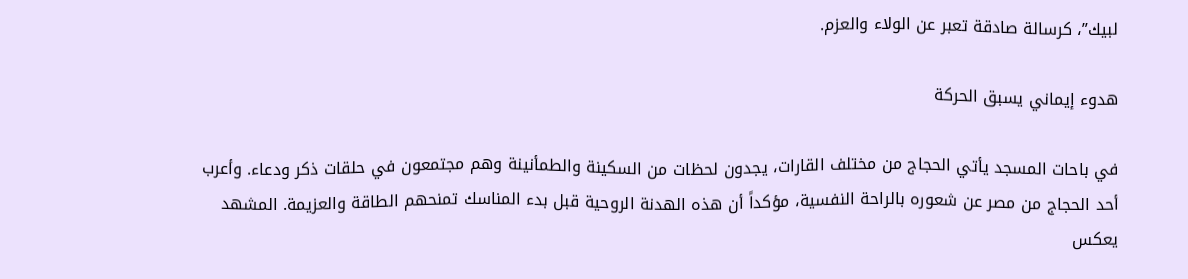لبيك”، كرسالة صادقة تعبر عن الولاء والعزم.

هدوء إيماني يسبق الحركة

في باحات المسجد يأتي الحجاج من مختلف القارات، يجدون لحظات من السكينة والطمأنينة وهم مجتمعون في حلقات ذكر ودعاء. وأعرب أحد الحجاج من مصر عن شعوره بالراحة النفسية، مؤكداً أن هذه الهدنة الروحية قبل بدء المناسك تمنحهم الطاقة والعزيمة. المشهد يعكس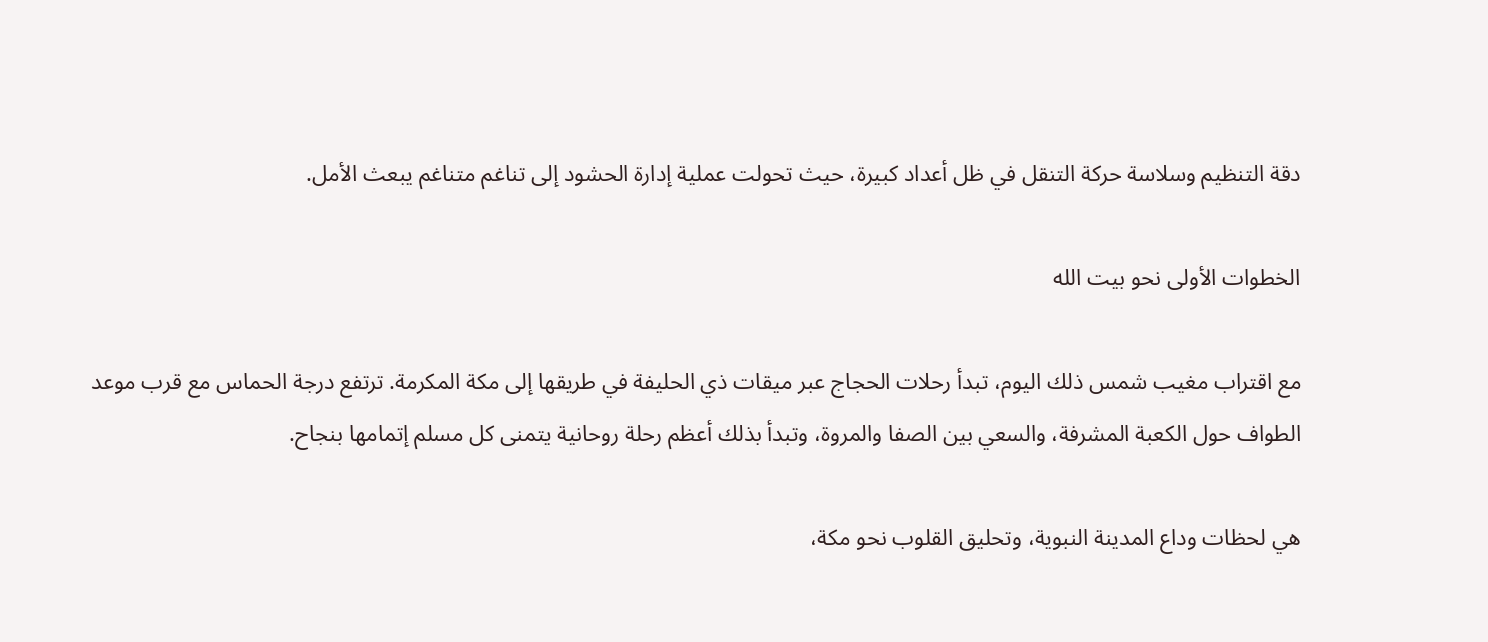دقة التنظيم وسلاسة حركة التنقل في ظل أعداد كبيرة، حيث تحولت عملية إدارة الحشود إلى تناغم متناغم يبعث الأمل.

الخطوات الأولى نحو بيت الله

مع اقتراب مغيب شمس ذلك اليوم، تبدأ رحلات الحجاج عبر ميقات ذي الحليفة في طريقها إلى مكة المكرمة. ترتفع درجة الحماس مع قرب موعد الطواف حول الكعبة المشرفة، والسعي بين الصفا والمروة، وتبدأ بذلك أعظم رحلة روحانية يتمنى كل مسلم إتمامها بنجاح.

هي لحظات وداع المدينة النبوية، وتحليق القلوب نحو مكة،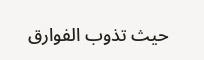حيث تذوب الفوارق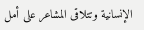الإنسانية وتتلاقى المشاعر على أمل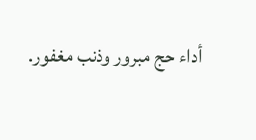أداء حج مبرور وذنب مغفور.